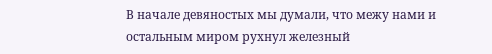В начале девяностых мы думали, что межу нами и остальным миром рухнул железный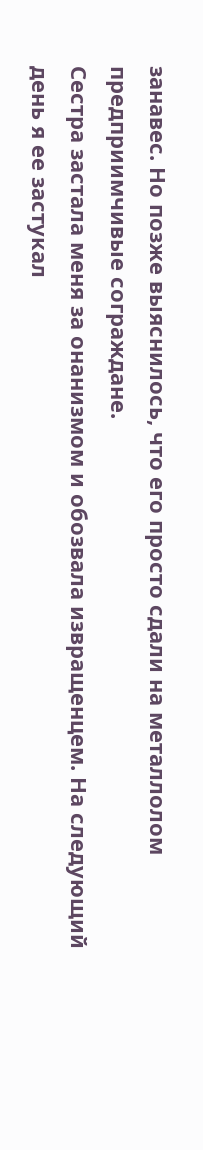занавес. Но позже выяснилось, что его просто сдали на металлолом предприимчивые сограждане.
Сестра застала меня за онанизмом и обозвала извращенцем. На следующий день я ее застукал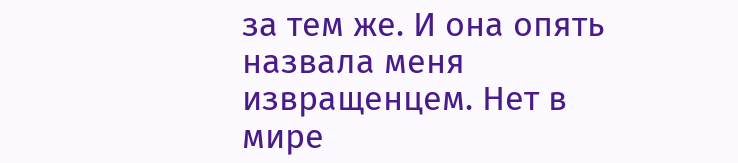за тем же. И она опять назвала меня извращенцем. Нет в мире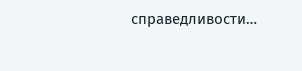справедливости…